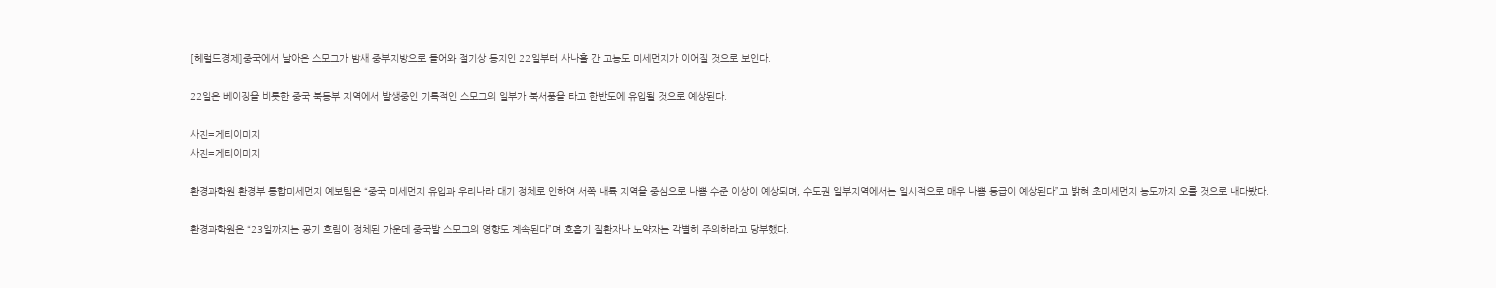[헤럴드경제]중국에서 날아온 스모그가 밤새 중부지방으로 들어와 절기상 동지인 22일부터 사나흘 간 고농도 미세먼지가 이어질 것으로 보인다.

22일은 베이징을 비롯한 중국 북동부 지역에서 발생중인 기록적인 스모그의 일부가 북서풍을 타고 한반도에 유입될 것으로 예상된다.

사진=게티이미지
사진=게티이미지

환경과학원 환경부 통합미세먼지 예보팀은 “중국 미세먼지 유입과 우리나라 대기 정체로 인하여 서쪽 내륙 지역을 중심으로 나쁨 수준 이상이 예상되며, 수도권 일부지역에서는 일시적으로 매우 나쁨 등급이 예상된다”고 밝혀 초미세먼지 농도까지 오를 것으로 내다봤다.

환경과학원은 “23일까지는 공기 흐림이 정체된 가운데 중국발 스모그의 영향도 계속된다”며 호흡기 질환자나 노약자는 각별히 주의하라고 당부했다.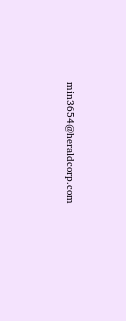min3654@heraldcorp.com